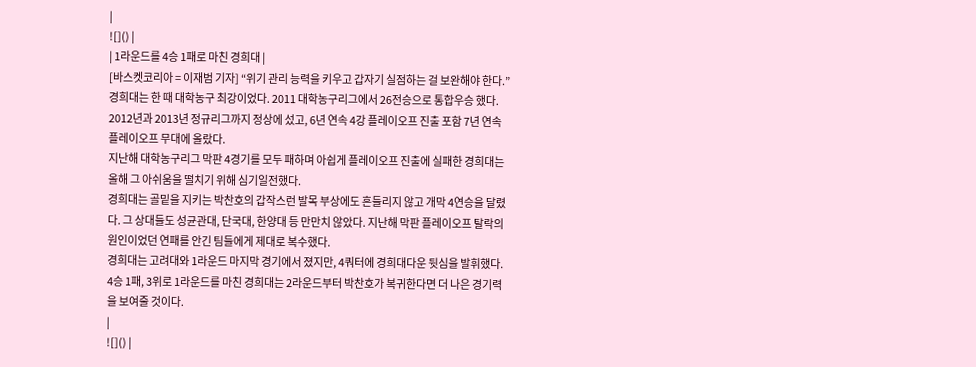|
![]() |
| 1라운드를 4승 1패로 마친 경희대 |
[바스켓코리아 = 이재범 기자] “위기 관리 능력을 키우고 갑자기 실점하는 걸 보완해야 한다.”
경희대는 한 때 대학농구 최강이었다. 2011 대학농구리그에서 26전승으로 통합우승 했다. 2012년과 2013년 정규리그까지 정상에 섰고, 6년 연속 4강 플레이오프 진출 포함 7년 연속 플레이오프 무대에 올랐다.
지난해 대학농구리그 막판 4경기를 모두 패하며 아쉽게 플레이오프 진출에 실패한 경희대는 올해 그 아쉬움을 떨치기 위해 심기일전했다.
경희대는 골밑을 지키는 박찬호의 갑작스런 발목 부상에도 흔들리지 않고 개막 4연승을 달렸다. 그 상대들도 성균관대, 단국대, 한양대 등 만만치 않았다. 지난해 막판 플레이오프 탈락의 원인이었던 연패를 안긴 팀들에게 제대로 복수했다.
경희대는 고려대와 1라운드 마지막 경기에서 졌지만, 4쿼터에 경희대다운 뒷심을 발휘했다. 4승 1패, 3위로 1라운드를 마친 경희대는 2라운드부터 박찬호가 복귀한다면 더 나은 경기력을 보여줄 것이다.
|
![]() |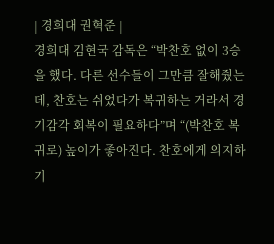| 경희대 권혁준 |
경희대 김현국 감독은 “박찬호 없이 3승을 했다. 다른 선수들이 그만큼 잘해줬는데, 찬호는 쉬었다가 복귀하는 거라서 경기감각 회복이 필요하다”며 “(박찬호 복귀로) 높이가 좋아진다. 찬호에게 의지하기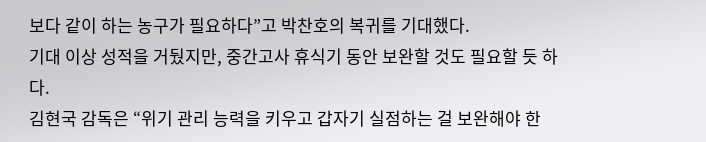보다 같이 하는 농구가 필요하다”고 박찬호의 복귀를 기대했다.
기대 이상 성적을 거뒀지만, 중간고사 휴식기 동안 보완할 것도 필요할 듯 하다.
김현국 감독은 “위기 관리 능력을 키우고 갑자기 실점하는 걸 보완해야 한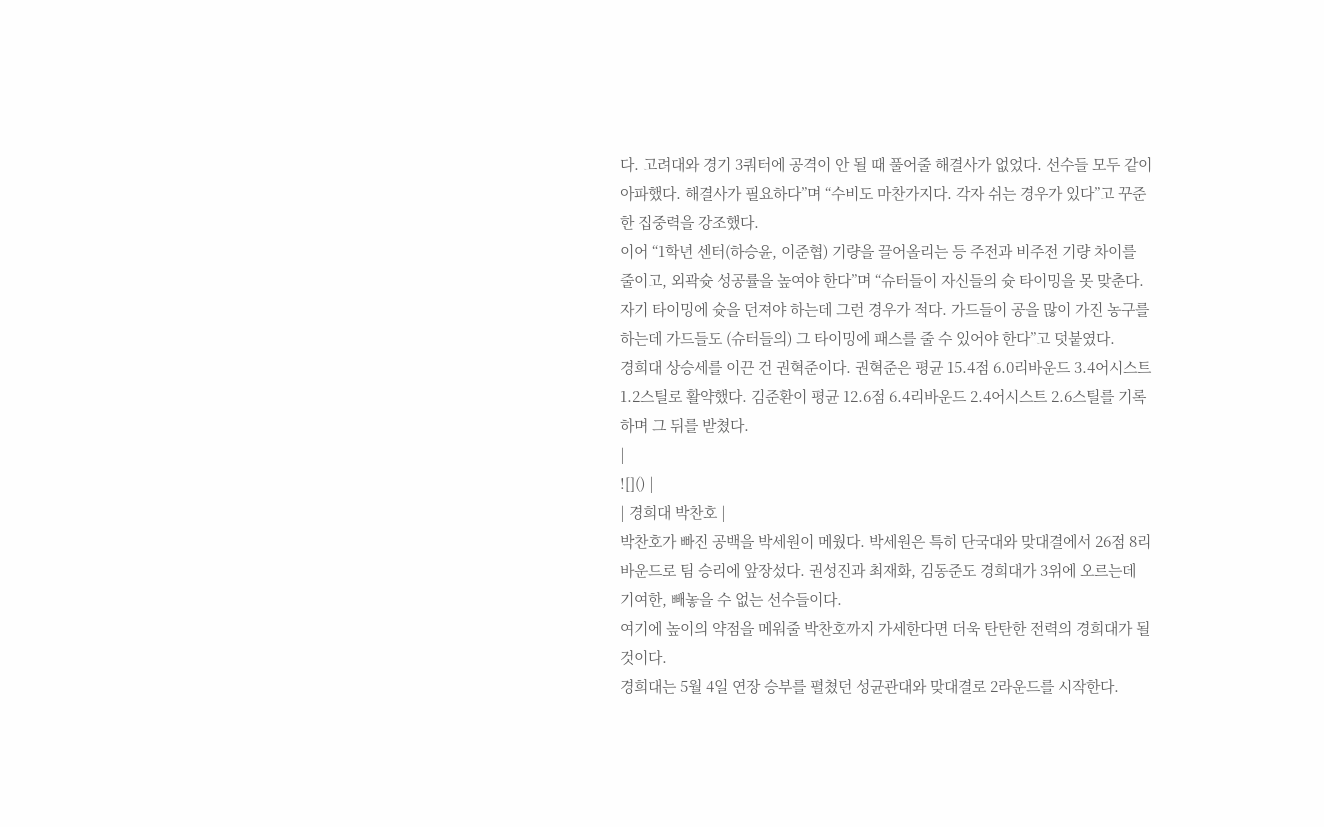다. 고려대와 경기 3쿼터에 공격이 안 될 때 풀어줄 해결사가 없었다. 선수들 모두 같이 아파했다. 해결사가 필요하다”며 “수비도 마찬가지다. 각자 쉬는 경우가 있다”고 꾸준한 집중력을 강조했다.
이어 “1학년 센터(하승윤, 이준협) 기량을 끌어올리는 등 주전과 비주전 기량 차이를 줄이고, 외곽슛 성공률을 높여야 한다”며 “슈터들이 자신들의 슛 타이밍을 못 맞춘다. 자기 타이밍에 슛을 던져야 하는데 그런 경우가 적다. 가드들이 공을 많이 가진 농구를 하는데 가드들도 (슈터들의) 그 타이밍에 패스를 줄 수 있어야 한다”고 덧붙였다.
경희대 상승세를 이끈 건 권혁준이다. 권혁준은 평균 15.4점 6.0리바운드 3.4어시스트 1.2스틸로 활약했다. 김준환이 평균 12.6점 6.4리바운드 2.4어시스트 2.6스틸를 기록하며 그 뒤를 받쳤다.
|
![]() |
| 경희대 박찬호 |
박찬호가 빠진 공백을 박세원이 메웠다. 박세원은 특히 단국대와 맞대결에서 26점 8리바운드로 팀 승리에 앞장섰다. 권성진과 최재화, 김동준도 경희대가 3위에 오르는데 기여한, 빼놓을 수 없는 선수들이다.
여기에 높이의 약점을 메워줄 박찬호까지 가세한다면 더욱 탄탄한 전력의 경희대가 될 것이다.
경희대는 5월 4일 연장 승부를 펼쳤던 성균관대와 맞대결로 2라운드를 시작한다.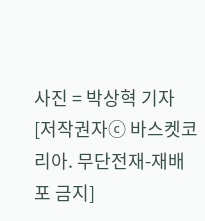사진 = 박상혁 기자
[저작권자ⓒ 바스켓코리아. 무단전재-재배포 금지]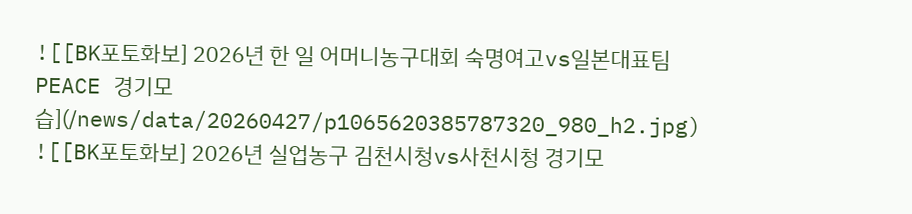![[BK포토화보] 2026년 한 일 어머니농구대회 숙명여고vs일본대표팀 PEACE 경기모습](/news/data/20260427/p1065620385787320_980_h2.jpg)
![[BK포토화보] 2026년 실업농구 김천시청vs사천시청 경기모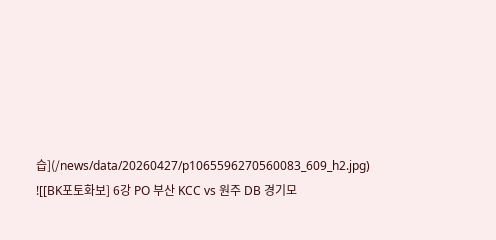습](/news/data/20260427/p1065596270560083_609_h2.jpg)
![[BK포토화보] 6강 PO 부산 KCC vs 원주 DB 경기모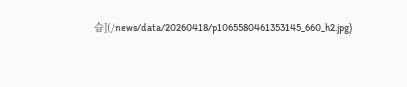습](/news/data/20260418/p1065580461353145_660_h2.jpg)